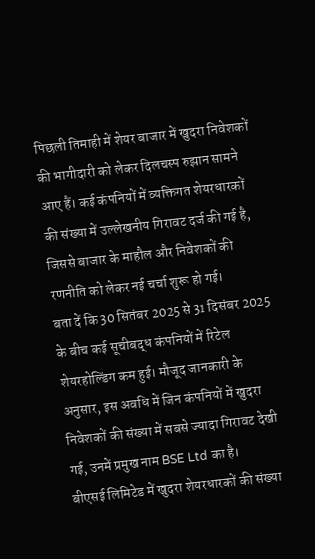पिछली तिमाही में शेयर बाजार में खुदरा निवेशकों की भागीदारी को लेकर दिलचस्प रुझान सामने आए हैं। कई कंपनियों में व्यक्तिगत शेयरधारकों की संख्या में उल्लेखनीय गिरावट दर्ज की गई है, जिससे बाजार के माहौल और निवेशकों की रणनीति को लेकर नई चर्चा शुरू हो गई।
बता दें कि 30 सितंबर 2025 से 31 दिसंबर 2025 के बीच कई सूचीबद्ध कंपनियों में रिटेल शेयरहोल्डिंग कम हुई। मौजूद जानकारी के अनुसार, इस अवधि में जिन कंपनियों में खुदरा निवेशकों की संख्या में सबसे ज्यादा गिरावट देखी गई, उनमें प्रमुख नाम BSE Ltd का है।
बीएसई लिमिटेड में खुदरा शेयरधारकों की संख्या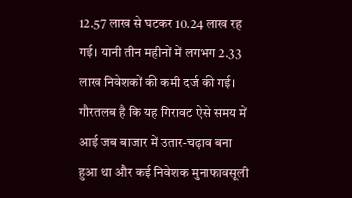12.57 लाख से घटकर 10.24 लाख रह गई। यानी तीन महीनों में लगभग 2.33 लाख निवेशकों की कमी दर्ज की गई। गौरतलब है कि यह गिरावट ऐसे समय में आई जब बाजार में उतार-चढ़ाव बना हुआ था और कई निवेशक मुनाफावसूली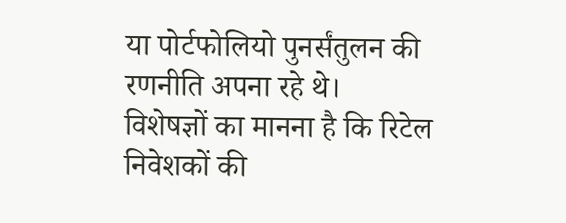या पोर्टफोलियो पुनर्संतुलन की रणनीति अपना रहे थे।
विशेषज्ञों का मानना है कि रिटेल निवेशकों की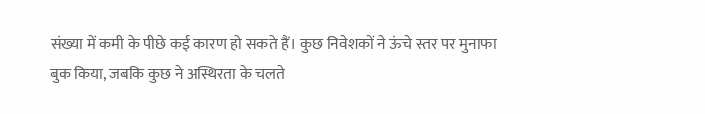संख्या में कमी के पीछे कई कारण हो सकते हैं। कुछ निवेशकों ने ऊंचे स्तर पर मुनाफा बुक किया, जबकि कुछ ने अस्थिरता के चलते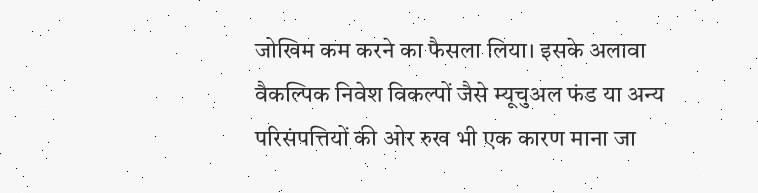जोखिम कम करने का फैसला लिया। इसके अलावा वैकल्पिक निवेश विकल्पों जैसे म्यूचुअल फंड या अन्य परिसंपत्तियों की ओर रुख भी एक कारण माना जा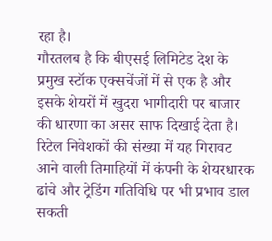रहा है।
गौरतलब है कि बीएसई लिमिटेड देश के प्रमुख स्टॉक एक्सचेंजों में से एक है और इसके शेयरों में खुदरा भागीदारी पर बाजार की धारणा का असर साफ दिखाई देता है। रिटेल निवेशकों की संख्या में यह गिरावट आने वाली तिमाहियों में कंपनी के शेयरधारक ढांचे और ट्रेडिंग गतिविधि पर भी प्रभाव डाल सकती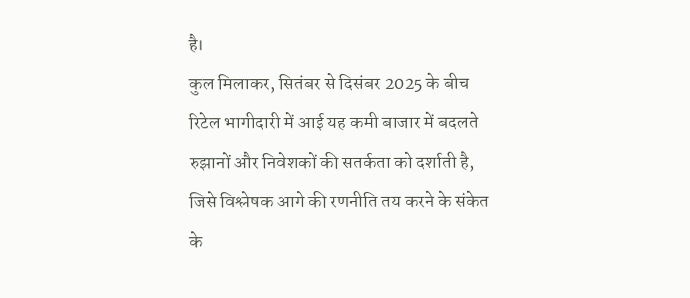है।
कुल मिलाकर, सितंबर से दिसंबर 2025 के बीच रिटेल भागीदारी में आई यह कमी बाजार में बदलते रुझानों और निवेशकों की सतर्कता को दर्शाती है, जिसे विश्लेषक आगे की रणनीति तय करने के संकेत के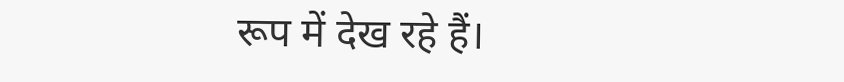रूप में देख रहे हैं।